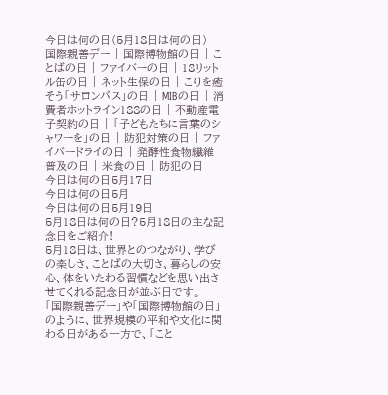今日は何の日(5月18日は何の日)
国際親善デー | 国際博物館の日 | ことばの日 | ファイバーの日 | 18リットル缶の日 | ネット生保の日 | こりを癒そう「サロンパス」の日 | MIBの日 | 消費者ホットライン188の日 | 不動産電子契約の日 | 「子どもたちに言葉のシャワーを」の日 | 防犯対策の日 | ファイバードライの日 | 発酵性食物繊維普及の日 | 米食の日 | 防犯の日
今日は何の日5月17日
今日は何の日5月
今日は何の日5月19日
5月18日は何の日?5月18日の主な記念日をご紹介!
5月18日は、世界とのつながり、学びの楽しさ、ことばの大切さ、暮らしの安心、体をいたわる習慣などを思い出させてくれる記念日が並ぶ日です。
「国際親善デー」や「国際博物館の日」のように、世界規模の平和や文化に関わる日がある一方で、「こと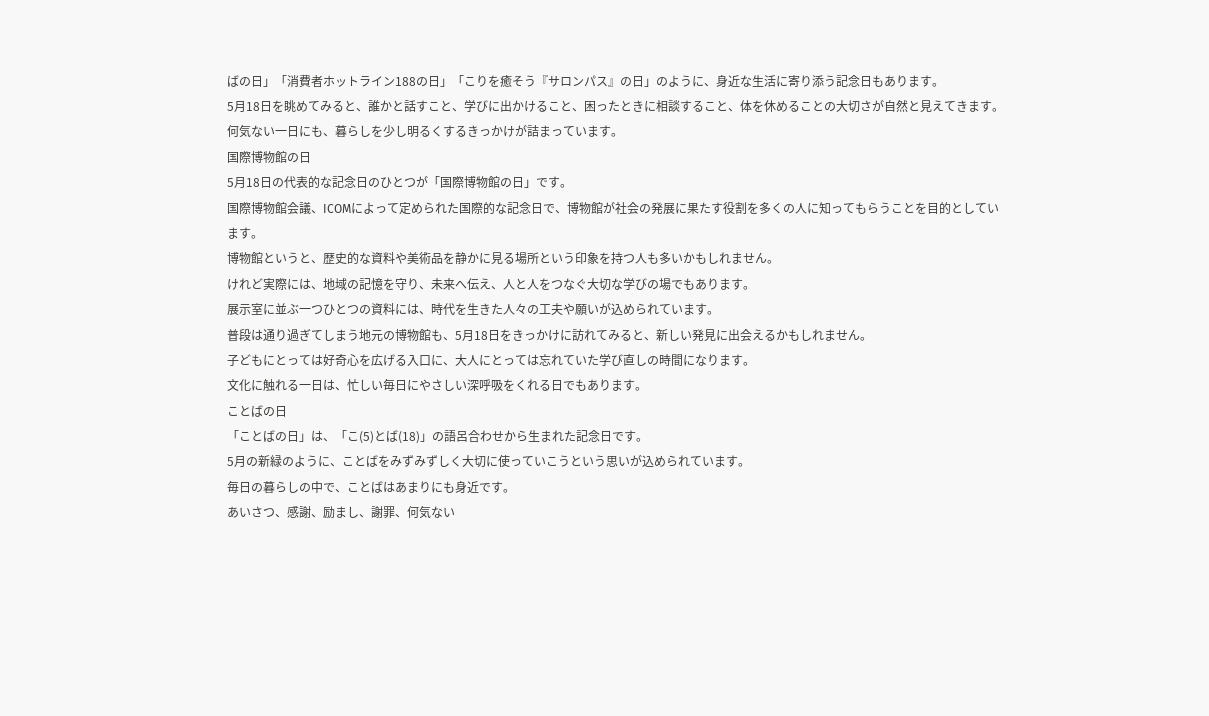ばの日」「消費者ホットライン188の日」「こりを癒そう『サロンパス』の日」のように、身近な生活に寄り添う記念日もあります。
5月18日を眺めてみると、誰かと話すこと、学びに出かけること、困ったときに相談すること、体を休めることの大切さが自然と見えてきます。
何気ない一日にも、暮らしを少し明るくするきっかけが詰まっています。
国際博物館の日
5月18日の代表的な記念日のひとつが「国際博物館の日」です。
国際博物館会議、ICOMによって定められた国際的な記念日で、博物館が社会の発展に果たす役割を多くの人に知ってもらうことを目的としています。
博物館というと、歴史的な資料や美術品を静かに見る場所という印象を持つ人も多いかもしれません。
けれど実際には、地域の記憶を守り、未来へ伝え、人と人をつなぐ大切な学びの場でもあります。
展示室に並ぶ一つひとつの資料には、時代を生きた人々の工夫や願いが込められています。
普段は通り過ぎてしまう地元の博物館も、5月18日をきっかけに訪れてみると、新しい発見に出会えるかもしれません。
子どもにとっては好奇心を広げる入口に、大人にとっては忘れていた学び直しの時間になります。
文化に触れる一日は、忙しい毎日にやさしい深呼吸をくれる日でもあります。
ことばの日
「ことばの日」は、「こ(5)とば(18)」の語呂合わせから生まれた記念日です。
5月の新緑のように、ことばをみずみずしく大切に使っていこうという思いが込められています。
毎日の暮らしの中で、ことばはあまりにも身近です。
あいさつ、感謝、励まし、謝罪、何気ない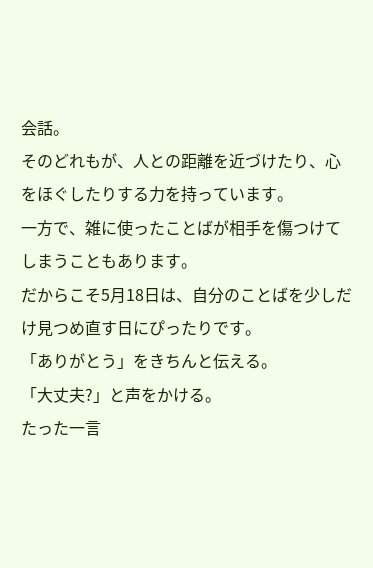会話。
そのどれもが、人との距離を近づけたり、心をほぐしたりする力を持っています。
一方で、雑に使ったことばが相手を傷つけてしまうこともあります。
だからこそ5月18日は、自分のことばを少しだけ見つめ直す日にぴったりです。
「ありがとう」をきちんと伝える。
「大丈夫?」と声をかける。
たった一言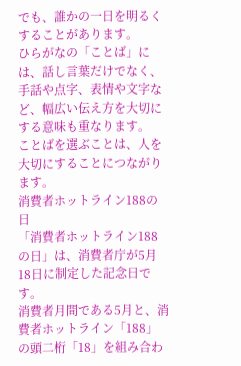でも、誰かの一日を明るくすることがあります。
ひらがなの「ことば」には、話し言葉だけでなく、手話や点字、表情や文字など、幅広い伝え方を大切にする意味も重なります。
ことばを選ぶことは、人を大切にすることにつながります。
消費者ホットライン188の日
「消費者ホットライン188の日」は、消費者庁が5月18日に制定した記念日です。
消費者月間である5月と、消費者ホットライン「188」の頭二桁「18」を組み合わ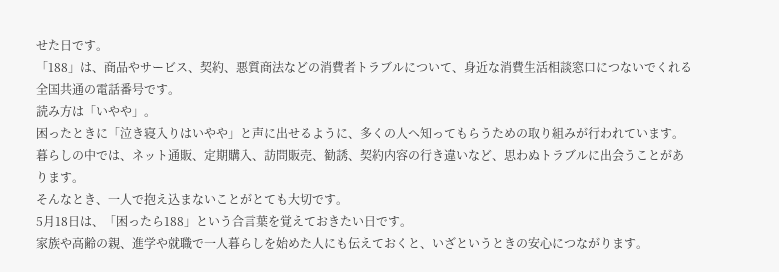せた日です。
「188」は、商品やサービス、契約、悪質商法などの消費者トラブルについて、身近な消費生活相談窓口につないでくれる全国共通の電話番号です。
読み方は「いやや」。
困ったときに「泣き寝入りはいやや」と声に出せるように、多くの人へ知ってもらうための取り組みが行われています。
暮らしの中では、ネット通販、定期購入、訪問販売、勧誘、契約内容の行き違いなど、思わぬトラブルに出会うことがあります。
そんなとき、一人で抱え込まないことがとても大切です。
5月18日は、「困ったら188」という合言葉を覚えておきたい日です。
家族や高齢の親、進学や就職で一人暮らしを始めた人にも伝えておくと、いざというときの安心につながります。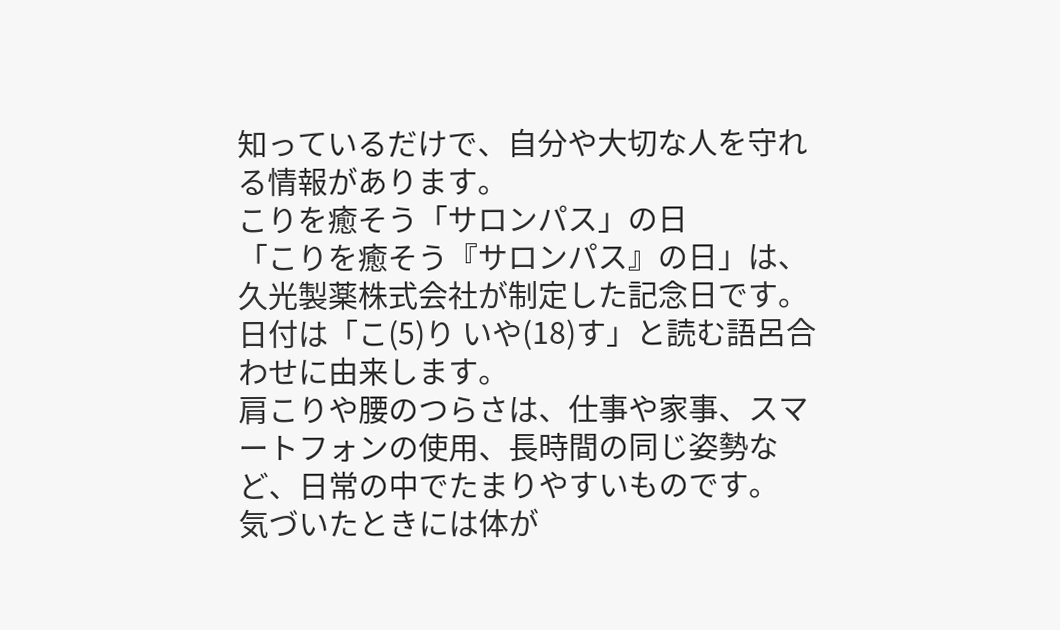知っているだけで、自分や大切な人を守れる情報があります。
こりを癒そう「サロンパス」の日
「こりを癒そう『サロンパス』の日」は、久光製薬株式会社が制定した記念日です。
日付は「こ(5)り いや(18)す」と読む語呂合わせに由来します。
肩こりや腰のつらさは、仕事や家事、スマートフォンの使用、長時間の同じ姿勢など、日常の中でたまりやすいものです。
気づいたときには体が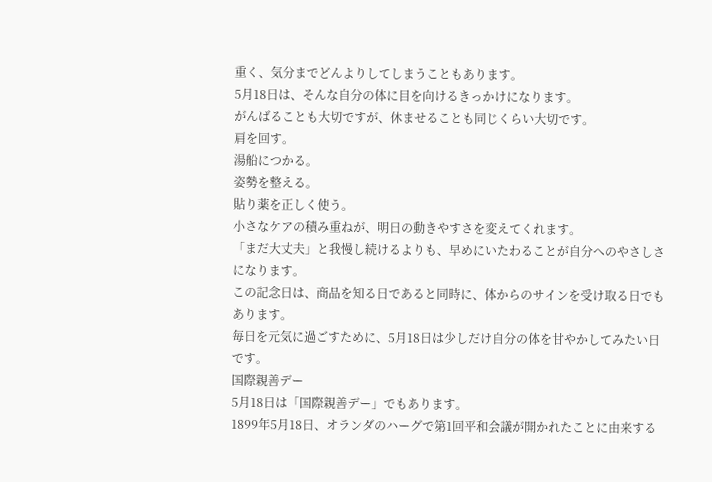重く、気分までどんよりしてしまうこともあります。
5月18日は、そんな自分の体に目を向けるきっかけになります。
がんばることも大切ですが、休ませることも同じくらい大切です。
肩を回す。
湯船につかる。
姿勢を整える。
貼り薬を正しく使う。
小さなケアの積み重ねが、明日の動きやすさを変えてくれます。
「まだ大丈夫」と我慢し続けるよりも、早めにいたわることが自分へのやさしさになります。
この記念日は、商品を知る日であると同時に、体からのサインを受け取る日でもあります。
毎日を元気に過ごすために、5月18日は少しだけ自分の体を甘やかしてみたい日です。
国際親善デー
5月18日は「国際親善デー」でもあります。
1899年5月18日、オランダのハーグで第1回平和会議が開かれたことに由来する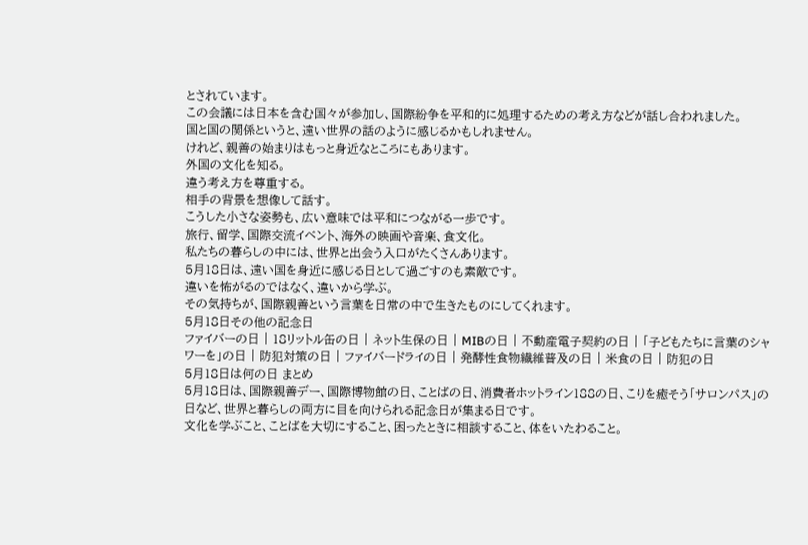とされています。
この会議には日本を含む国々が参加し、国際紛争を平和的に処理するための考え方などが話し合われました。
国と国の関係というと、遠い世界の話のように感じるかもしれません。
けれど、親善の始まりはもっと身近なところにもあります。
外国の文化を知る。
違う考え方を尊重する。
相手の背景を想像して話す。
こうした小さな姿勢も、広い意味では平和につながる一歩です。
旅行、留学、国際交流イベント、海外の映画や音楽、食文化。
私たちの暮らしの中には、世界と出会う入口がたくさんあります。
5月18日は、遠い国を身近に感じる日として過ごすのも素敵です。
違いを怖がるのではなく、違いから学ぶ。
その気持ちが、国際親善という言葉を日常の中で生きたものにしてくれます。
5月18日その他の記念日
ファイバーの日 | 18リットル缶の日 | ネット生保の日 | MIBの日 | 不動産電子契約の日 | 「子どもたちに言葉のシャワーを」の日 | 防犯対策の日 | ファイバードライの日 | 発酵性食物繊維普及の日 | 米食の日 | 防犯の日
5月18日は何の日 まとめ
5月18日は、国際親善デー、国際博物館の日、ことばの日、消費者ホットライン188の日、こりを癒そう「サロンパス」の日など、世界と暮らしの両方に目を向けられる記念日が集まる日です。
文化を学ぶこと、ことばを大切にすること、困ったときに相談すること、体をいたわること。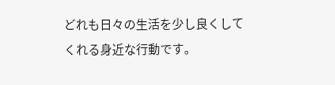どれも日々の生活を少し良くしてくれる身近な行動です。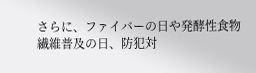さらに、ファイバーの日や発酵性食物繊維普及の日、防犯対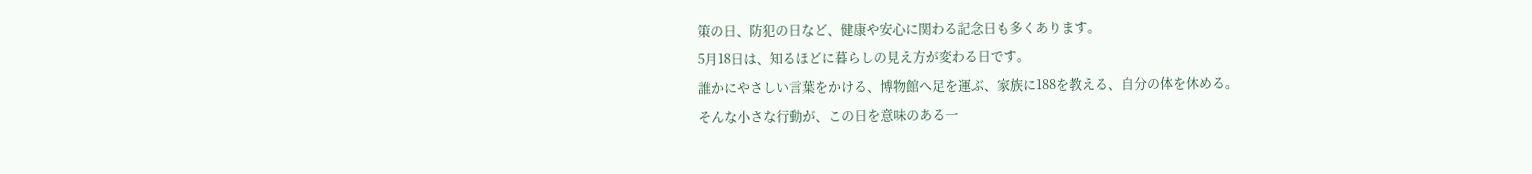策の日、防犯の日など、健康や安心に関わる記念日も多くあります。
5月18日は、知るほどに暮らしの見え方が変わる日です。
誰かにやさしい言葉をかける、博物館へ足を運ぶ、家族に188を教える、自分の体を休める。
そんな小さな行動が、この日を意味のある一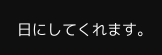日にしてくれます。